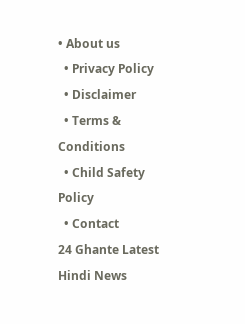• About us
  • Privacy Policy
  • Disclaimer
  • Terms & Conditions
  • Child Safety Policy
  • Contact
24 Ghante Latest Hindi News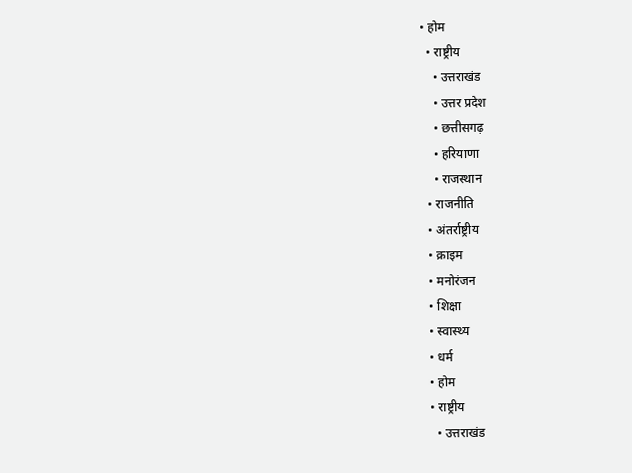• होम
  • राष्ट्रीय
    • उत्तराखंड
    • उत्तर प्रदेश
    • छत्तीसगढ़
    • हरियाणा
    • राजस्थान
  • राजनीति
  • अंतर्राष्ट्रीय
  • क्राइम
  • मनोरंजन
  • शिक्षा
  • स्वास्थ्य
  • धर्म
  • होम
  • राष्ट्रीय
    • उत्तराखंड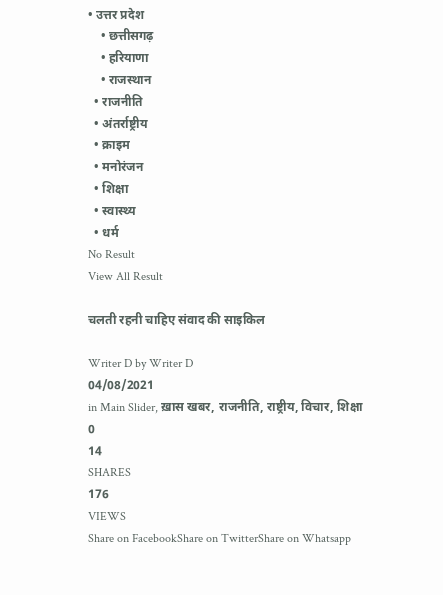• उत्तर प्रदेश
    • छत्तीसगढ़
    • हरियाणा
    • राजस्थान
  • राजनीति
  • अंतर्राष्ट्रीय
  • क्राइम
  • मनोरंजन
  • शिक्षा
  • स्वास्थ्य
  • धर्म
No Result
View All Result

चलती रहनी चाहिए संवाद की साइकिल

Writer D by Writer D
04/08/2021
in Main Slider, ख़ास खबर, राजनीति, राष्ट्रीय, विचार, शिक्षा
0
14
SHARES
176
VIEWS
Share on FacebookShare on TwitterShare on Whatsapp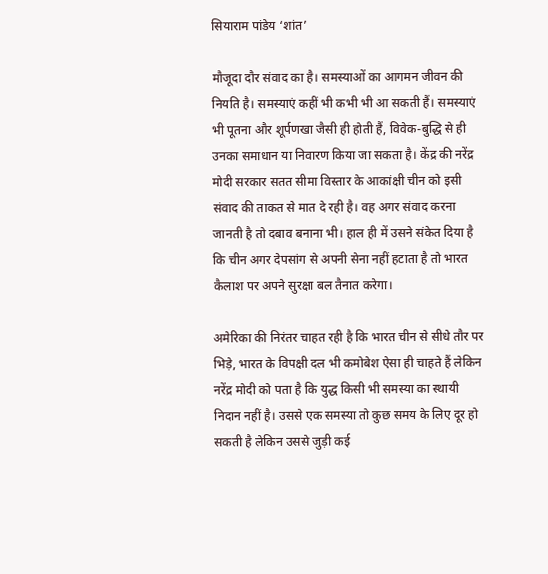सियाराम पांडेय ‘शांत’

मौजूदा दौर संवाद का है। समस्याओं का आगमन जीवन की नियति है। समस्याएं कहीं भी कभी भी आ सकती हैं। समस्याएं भी पूतना और शूर्पणखा जैसी ही होती हैं, विवेक-बुद्धि से ही उनका समाधान या निवारण किया जा सकता है। केंद्र की नरेंद्र मोदी सरकार सतत सीमा विस्तार के आकांक्षी चीन को इसी संवाद की ताकत से मात दे रही है। वह अगर संवाद करना जानती है तो दबाव बनाना भी। हाल ही में उसने संकेत दिया है कि चीन अगर देपसांग से अपनी सेना नहीं हटाता है तो भारत कैलाश पर अपने सुरक्षा बल तैनात करेगा।

अमेरिका की निरंतर चाहत रही है कि भारत चीन से सीधे तौर पर भिड़े, भारत के विपक्षी दल भी कमोबेश ऐसा ही चाहते हैं लेकिन नरेंद्र मोदी को पता है कि युद्ध किसी भी समस्या का स्थायी निदान नहीं है। उससे एक समस्या तो कुछ समय के लिए दूर हो सकती है लेकिन उससे जुड़ी कई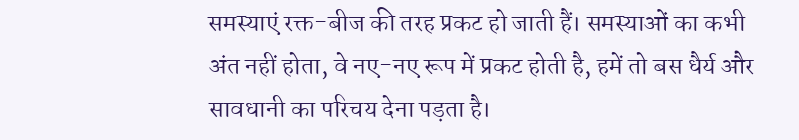समस्याएं रक्त-बीज की तरह प्रकट हो जाती हैं। समस्याओं का कभी अंत नहीं होता, वे नए-नए रूप में प्रकट होती है, हमें तो बस धैर्य और सावधानी का परिचय देना पड़ता है।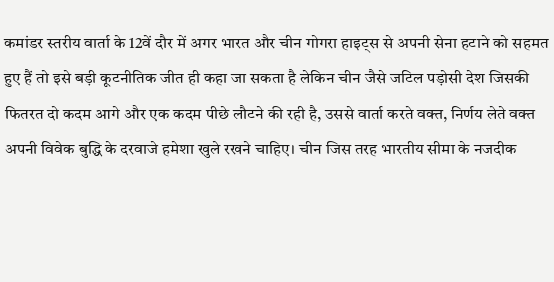कमांडर स्तरीय वार्ता के 12वें दौर में अगर भारत और चीन गोगरा हाइट्स से अपनी सेना हटाने को सहमत हुए हैं तो इसे बड़ी कूटनीतिक जीत ही कहा जा सकता है लेकिन चीन जैसे जटिल पड़ोसी देश जिसकी फितरत दो कदम आगे और एक कदम पीछे लौटने की रही है, उससे वार्ता करते वक्त, निर्णय लेते वक्त अपनी विवेक बुद्धि के दरवाजे हमेशा खुले रखने चाहिए। चीन जिस तरह भारतीय सीमा के नजदीक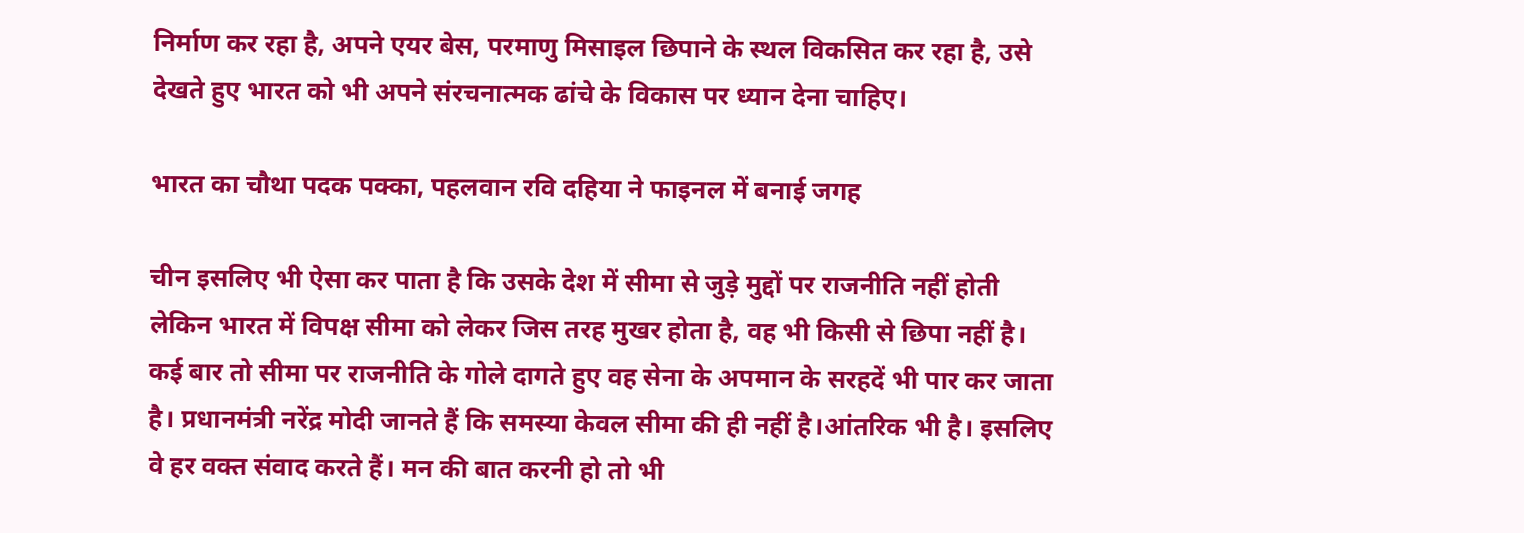निर्माण कर रहा है, अपने एयर बेस, परमाणु मिसाइल छिपाने के स्थल विकसित कर रहा है, उसे देखते हुए भारत को भी अपने संरचनात्मक ढांचे के विकास पर ध्यान देना चाहिए।

भारत का चौथा पदक पक्का, पहलवान रवि दहिया ने फाइनल में बनाई जगह

चीन इसलिए भी ऐसा कर पाता है कि उसके देश में सीमा से जुड़े मुद्दों पर राजनीति नहीं होती लेकिन भारत में विपक्ष सीमा को लेकर जिस तरह मुखर होता है, वह भी किसी से छिपा नहीं है। कई बार तो सीमा पर राजनीति के गोले दागते हुए वह सेना के अपमान के सरहदें भी पार कर जाता है। प्रधानमंत्री नरेंद्र मोदी जानते हैं कि समस्या केवल सीमा की ही नहीं है।आंतरिक भी है। इसलिए वे हर वक्त संवाद करते हैं। मन की बात करनी हो तो भी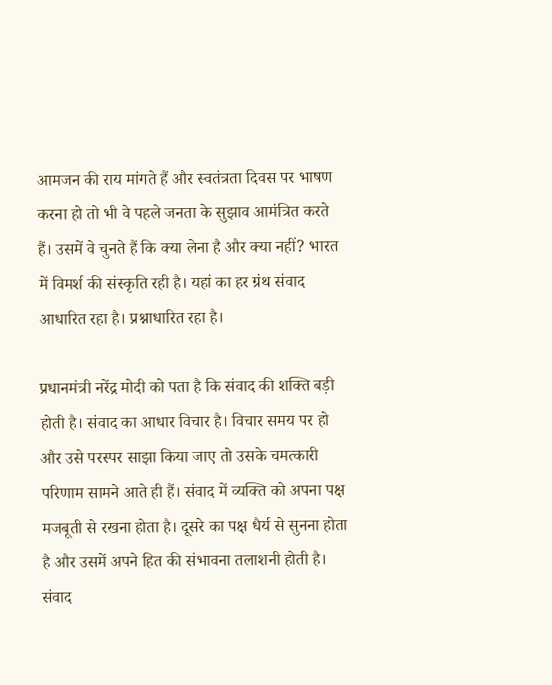आमजन की राय मांगते हैं और स्वतंत्रता दिवस पर भाषण करना हो तो भी वे पहले जनता के सुझाव आमंत्रित करते हैं। उसमें वे चुनते हैं कि क्या लेना है और क्या नहीं? भारत में विमर्श की संस्कृति रही है। यहां का हर ग्रंथ संवाद आधारित रहा है। प्रश्नाधारित रहा है।

प्रधानमंत्री नरेंद्र मोदी को पता है कि संवाद की शक्ति बड़ी होती है। संवाद का आधार विचार है। विचार समय पर हो और उसे परस्पर साझा किया जाए तो उसके चमत्कारी परिणाम सामने आते ही हैं। संवाद में व्यक्ति को अपना पक्ष मजबूती से रखना होता है। दूसरे का पक्ष धैर्य से सुनना होता है और उसमें अपने हित की संभावना तलाशनी होती है। संवाद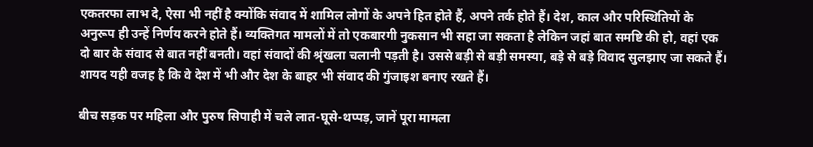एकतरफा लाभ दे, ऐसा भी नहीं है क्योंकि संवाद में शामिल लोगों के अपने हित होते हैं, अपने तर्क होते हैं। देश, काल और परिस्थितियों के अनुरूप ही उन्हें निर्णय करने होते हैं। व्यक्तिगत मामलों में तो एकबारगी नुकसान भी सहा जा सकता है लेकिन जहां बात समष्टि की हो, वहां एक दो बार के संवाद से बात नहीं बनती। वहां संवादों की श्रृंखला चलानी पड़ती है। उससे बड़ी से बड़ी समस्या, बड़े से बड़े विवाद सुलझाए जा सकते हैं। शायद यही वजह है कि वे देश में भी और देश के बाहर भी संवाद की गुंजाइश बनाए रखते हैं।

बीच सड़क पर महिला और पुरुष सिपाही में चले लात-घूसे-थप्पड़, जानें पूरा मामला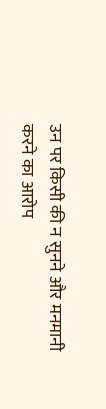उन पर किसी की न सुनने और मनमानी करने का आरोप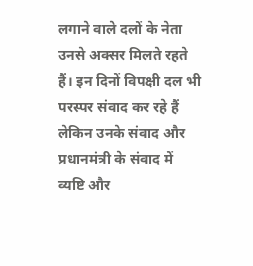लगाने वाले दलों के नेता उनसे अक्सर मिलते रहते हैं। इन दिनों विपक्षी दल भी परस्पर संवाद कर रहे हैं लेकिन उनके संवाद और प्रधानमंत्री के संवाद में व्यष्टि और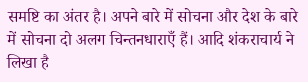समष्टि का अंतर है। अपने बारे में सोचना और देश के बारे में सोचना दो अलग चिन्तनधाराएँ हैं। आदि शंकराचार्य ने लिखा है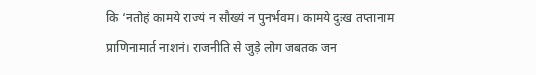कि ‘नतोहं कामये राज्यं न सौख्यं न पुनर्भवम। कामये दुःख तप्तानाम प्राणिनामार्त नाशनं। राजनीति से जुड़े लोग जबतक जन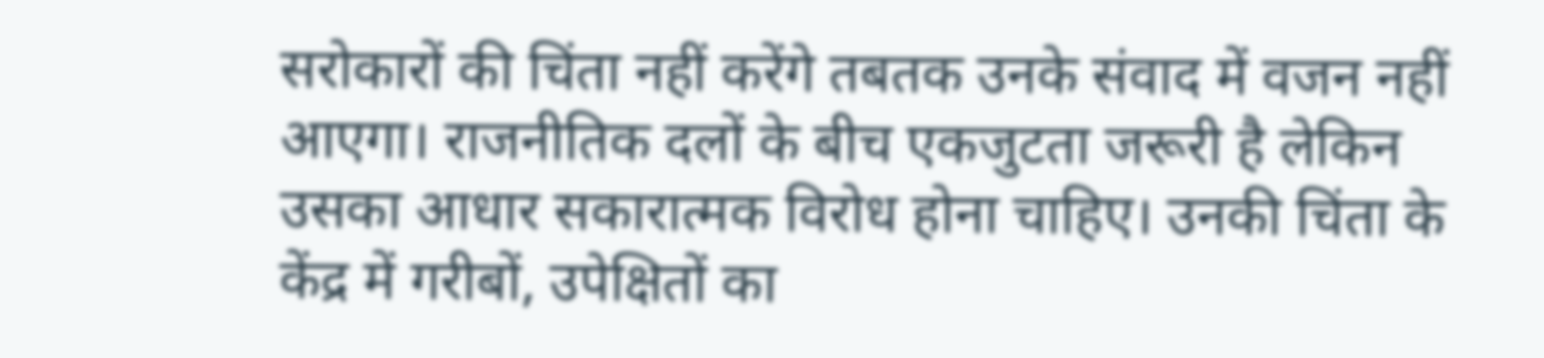सरोकारों की चिंता नहीं करेंगे तबतक उनके संवाद में वजन नहीं आएगा। राजनीतिक दलों के बीच एकजुटता जरूरी है लेकिन उसका आधार सकारात्मक विरोध होना चाहिए। उनकी चिंता के केंद्र में गरीबों, उपेक्षितों का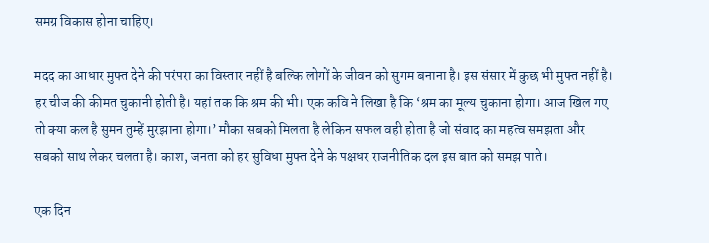समग्र विकास होना चाहिए।

मदद का आधार मुफ्त देने की परंपरा का विस्तार नहीं है बल्कि लोगों के जीवन को सुगम बनाना है। इस संसार में कुछ भी मुफ्त नहीं है। हर चीज की कीमत चुकानी होती है। यहां तक कि श्रम की भी। एक कवि ने लिखा है कि ‘श्रम का मूल्य चुकाना होगा। आज खिल गए तो क्या कल है सुमन तुम्हें मुरझाना होगा।’ मौका सबको मिलता है लेकिन सफल वही होता है जो संवाद का महत्व समझता और सबको साथ लेकर चलता है। काश, जनता को हर सुविधा मुफ्त देने के पक्षधर राजनीतिक दल इस बात को समझ पाते।

एक दिन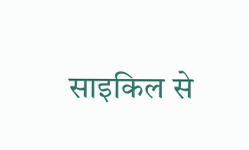साइकिल से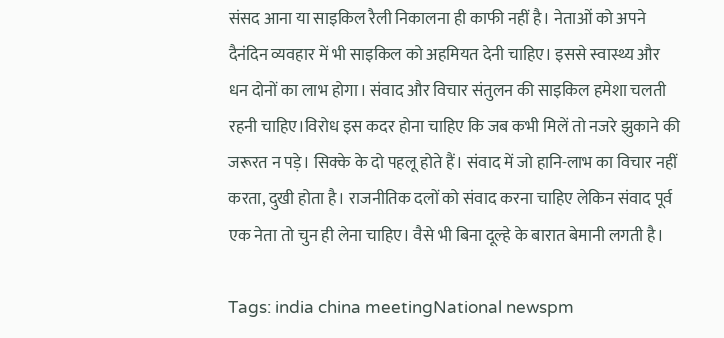संसद आना या साइकिल रैली निकालना ही काफी नहीं है। नेताओं को अपने दैनंदिन व्यवहार में भी साइकिल को अहमियत देनी चाहिए। इससे स्वास्थ्य और धन दोनों का लाभ होगा। संवाद और विचार संतुलन की साइकिल हमेशा चलती रहनी चाहिए।विरोध इस कदर होना चाहिए कि जब कभी मिलें तो नजरे झुकाने की जरूरत न पड़े। सिक्के के दो पहलू होते हैं। संवाद में जो हानि-लाभ का विचार नहीं करता, दुखी होता है। राजनीतिक दलों को संवाद करना चाहिए लेकिन संवाद पूर्व एक नेता तो चुन ही लेना चाहिए। वैसे भी बिना दूल्हे के बारात बेमानी लगती है।

Tags: india china meetingNational newspm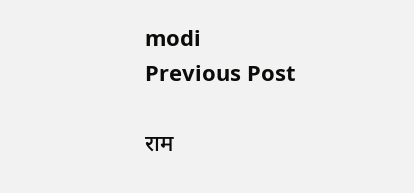modi
Previous Post

राम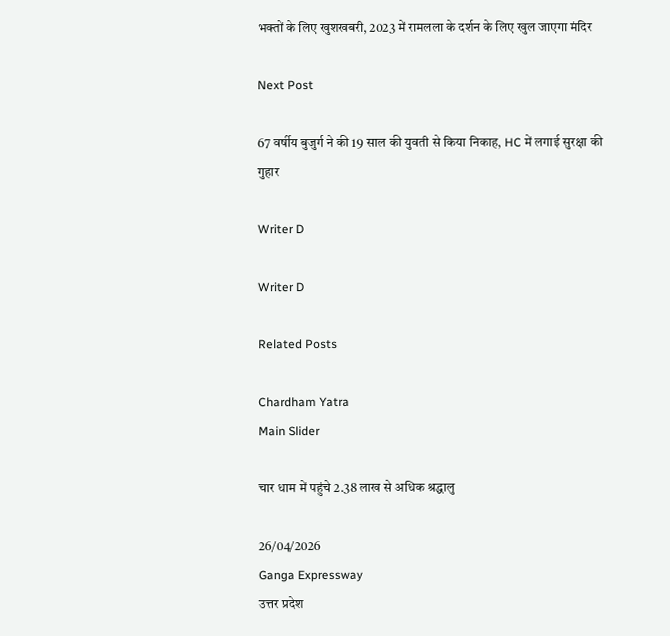भक्तों के लिए खुशखबरी, 2023 में रामलला के दर्शन के लिए खुल जाएगा मंदिर

Next Post

67 वर्षीय बुजुर्ग ने की 19 साल की युवती से किया निकाह, HC में लगाई सुरक्षा की गुहार

Writer D

Writer D

Related Posts

Chardham Yatra
Main Slider

चार धाम में पहुंचे 2.38 लाख से अधिक श्रद्धालु

26/04/2026
Ganga Expressway
उत्तर प्रदेश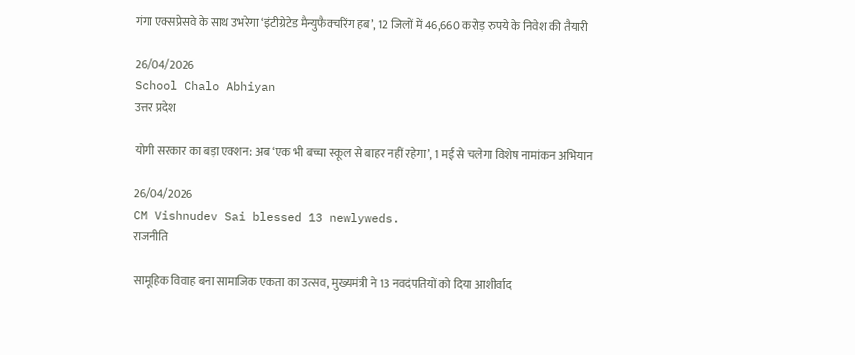गंगा एक्सप्रेसवे के साथ उभरेगा ‘इंटीग्रेटेड मैन्युफैक्चरिंग हब’, 12 जिलों में 46,660 करोड़ रुपये के निवेश की तैयारी

26/04/2026
School Chalo Abhiyan
उत्तर प्रदेश

योगी सरकार का बड़ा एक्शन: अब ‘एक भी बच्चा स्कूल से बाहर नहीं रहेगा’, 1 मई से चलेगा विशेष नामांकन अभियान

26/04/2026
CM Vishnudev Sai blessed 13 newlyweds.
राजनीति

सामूहिक विवाह बना सामाजिक एकता का उत्सव, मुख्यमंत्री ने 13 नवदंपतियों को दिया आशीर्वाद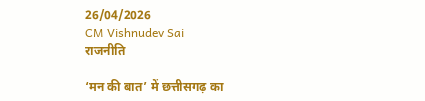26/04/2026
CM Vishnudev Sai
राजनीति

‘मन की बात’ में छत्तीसगढ़ का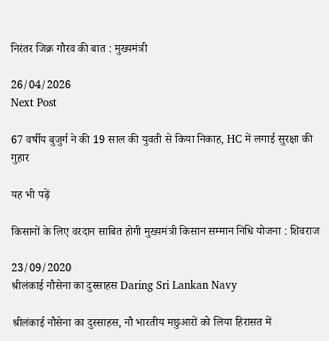निरंतर जिक्र गौरव की बात : मुख्यमंत्री

26/04/2026
Next Post

67 वर्षीय बुजुर्ग ने की 19 साल की युवती से किया निकाह, HC में लगाई सुरक्षा की गुहार

यह भी पढ़ें

किसानों के लिए वरदान साबित होगी मुख्यमंत्री किसान सम्मान निधि योजना : शिवराज

23/09/2020
श्रीलंकाई नौसेना का दुस्साहस Daring Sri Lankan Navy

श्रीलंकाई नौसेना का दुस्साहस, नौ भारतीय मछुआरों को लिया हिरासत में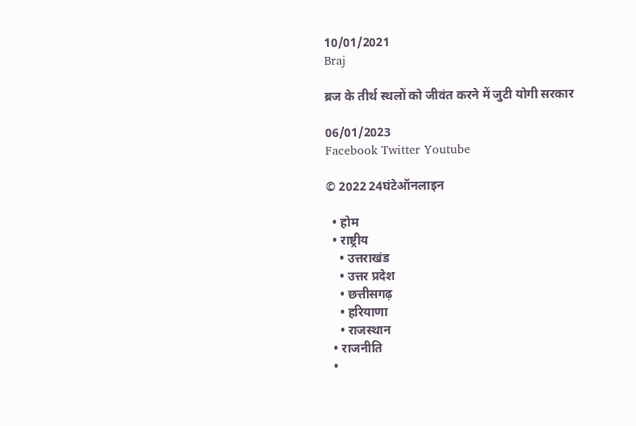10/01/2021
Braj

ब्रज के तीर्थ स्थलों को जीवंत करने में जुटी योगी सरकार

06/01/2023
Facebook Twitter Youtube

© 2022 24घंटेऑनलाइन

  • होम
  • राष्ट्रीय
    • उत्तराखंड
    • उत्तर प्रदेश
    • छत्तीसगढ़
    • हरियाणा
    • राजस्थान
  • राजनीति
  •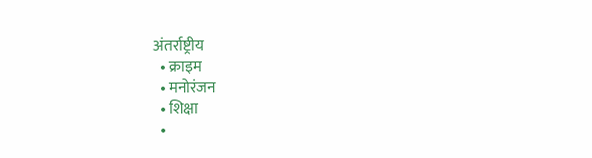अंतर्राष्ट्रीय
  • क्राइम
  • मनोरंजन
  • शिक्षा
  •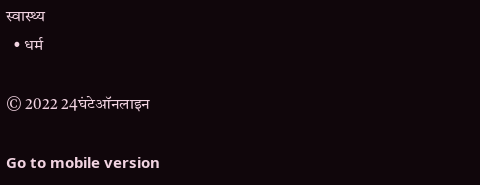स्वास्थ्य
  • धर्म

© 2022 24घंटेऑनलाइन

Go to mobile version